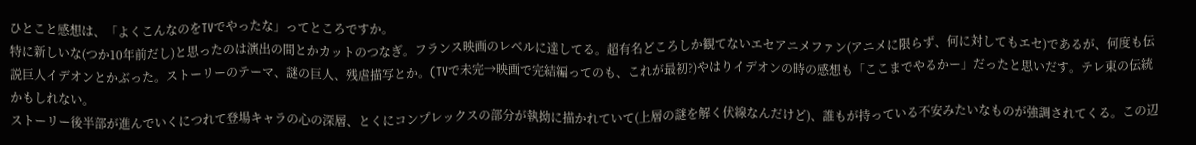ひとこと感想は、「よくこんなのをTVでやったな」ってところですか。
特に新しいな(つか10年前だし)と思ったのは演出の間とかカットのつなぎ。フランス映画のレベルに達してる。超有名どころしか観てないエセアニメファン(アニメに限らず、何に対してもエセ)であるが、何度も伝説巨人イデオンとかぶった。ストーリーのテーマ、謎の巨人、残虐描写とか。(TVで未完→映画で完結編ってのも、これが最初?)やはりイデオンの時の感想も「ここまでやるかー」だったと思いだす。テレ東の伝統かもしれない。
ストーリー後半部が進んでいくにつれて登場キャラの心の深層、とくにコンプレックスの部分が執拗に描かれていて(上層の謎を解く伏線なんだけど)、誰もが持っている不安みたいなものが強調されてくる。この辺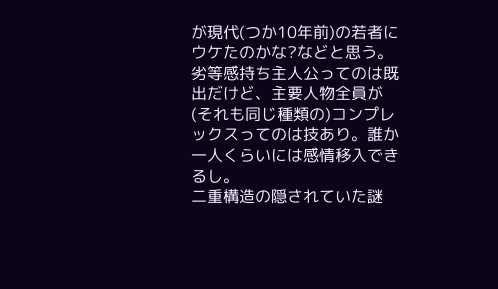が現代(つか10年前)の若者にウケたのかな?などと思う。劣等感持ち主人公ってのは既出だけど、主要人物全員が(それも同じ種類の)コンプレックスってのは技あり。誰か一人くらいには感情移入できるし。
二重構造の隠されていた謎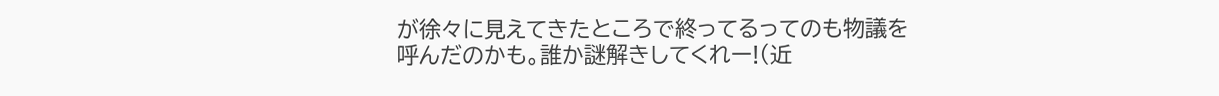が徐々に見えてきたところで終ってるってのも物議を呼んだのかも。誰か謎解きしてくれー!(近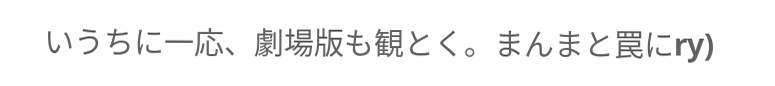いうちに一応、劇場版も観とく。まんまと罠にry)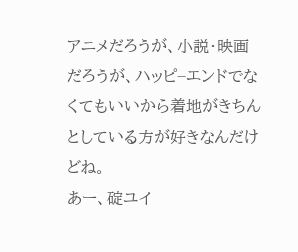アニメだろうが、小説・映画だろうが、ハッピ−エンドでなくてもいいから着地がきちんとしている方が好きなんだけどね。
あー、碇ユイ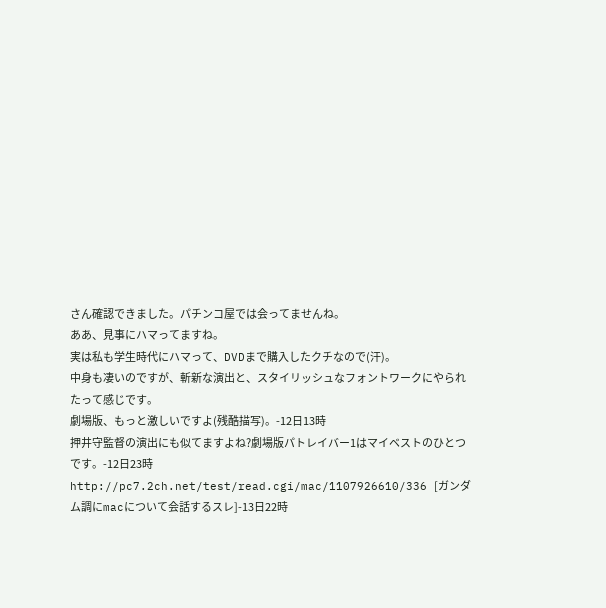さん確認できました。パチンコ屋では会ってませんね。
ああ、見事にハマってますね。
実は私も学生時代にハマって、DVDまで購入したクチなので(汗)。
中身も凄いのですが、斬新な演出と、スタイリッシュなフォントワークにやられたって感じです。
劇場版、もっと激しいですよ(残酷描写)。-12日13時
押井守監督の演出にも似てますよね?劇場版パトレイバー1はマイベストのひとつです。-12日23時
http://pc7.2ch.net/test/read.cgi/mac/1107926610/336 [ガンダム調にmacについて会話するスレ]-13日22時